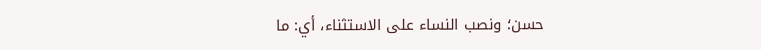حسن؛ ونصب النساء على الاستثناء، أي: ما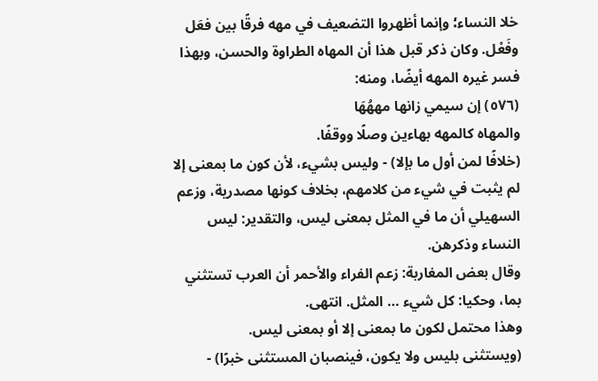خلا النساء؛ وإنما أظهروا التضعيف في مهه فرقًا بين فعَل وفَعْل. وكان ذكر قبل هذا أن المهاه الطراوة والحسن، وبهذا فسر غيره المهه أيضًا، ومنه:
(٥٧٦) إن سيمي زانها مههُهَا
والمهاه كالمهه بهاءين وصلًا ووقفًا.
(خلافًا لمن أول ما بإلا) - وليس بشيء، لأن كون ما بمعنى إلا لم يثبت في شيء من كلامهم، بخلاف كونها مصدرية، وزعم السهيلي أن ما في المثل بمعنى ليس، والتقدير: ليس النساء وذكرهن.
وقال بعض المغاربة: زعم الفراء والأحمر أن العرب تستثني بما، وحكيا: كل شيء ... المثل. انتهى.
وهذا محتمل لكون ما بمعنى إلا أو بمعنى ليس.
(ويستثنى بليس ولا يكون، فينصبان المستثنى خبرًا) -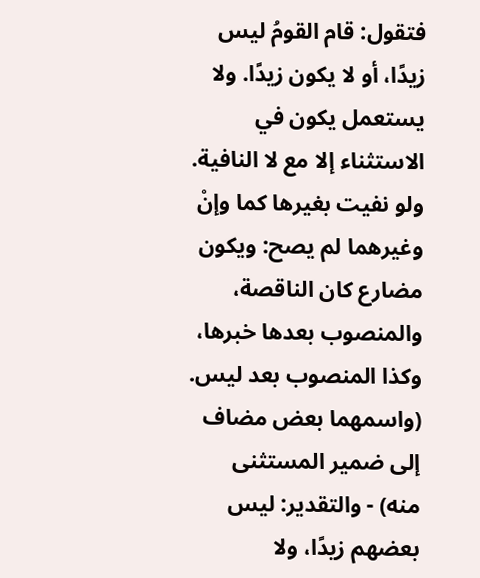فتقول: قام القومُ ليس زيدًا، أو لا يكون زيدًا. ولا يستعمل يكون في الاستثناء إلا مع لا النافية. ولو نفيت بغيرها كما وإنْ وغيرهما لم يصح: ويكون مضارع كان الناقصة، والمنصوب بعدها خبرها، وكذا المنصوب بعد ليس.
(واسمهما بعض مضاف إلى ضمير المستثنى منه) - والتقدير: ليس بعضهم زيدًا، ولا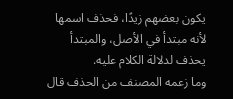يكون بعضهم زيدًا، فحذف اسمها لأنه مبتدأ في الأصل، والمبتدأ يحذف لدلالة الكلام عليه.
وما زعمه المصنف من الحذف قال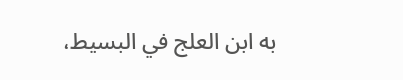به ابن العلج في البسيط،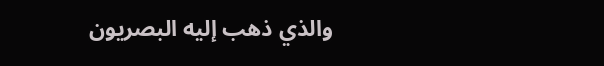والذي ذهب إليه البصريون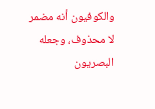والكوفيون أنه مضمر لا محذوف، وجعله البصريون